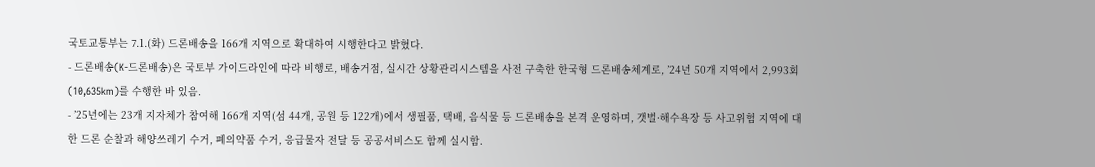국토교통부는 7.1.(화) 드론배송을 166개 지역으로 확대하여 시행한다고 밝혔다.
- 드론배송(K-드론배송)은 국토부 가이드라인에 따라 비행로, 배송거점, 실시간 상황관리시스템을 사전 구축한 한국형 드론배송체계로, ’24년 50개 지역에서 2,993회(10,635km)를 수행한 바 있음.
- ’25년에는 23개 지자체가 참여해 166개 지역(섬 44개, 공원 등 122개)에서 생필품, 택배, 음식물 등 드론배송을 본격 운영하며, 갯벌·해수욕장 등 사고위험 지역에 대한 드론 순찰과 해양쓰레기 수거, 폐의약품 수거, 응급물자 전달 등 공공서비스도 함께 실시함.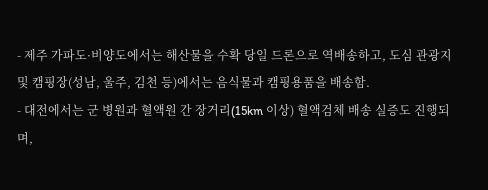- 제주 가파도·비양도에서는 해산물을 수확 당일 드론으로 역배송하고, 도심 관광지 및 캠핑장(성남, 울주, 김천 등)에서는 음식물과 캠핑용품을 배송함.
- 대전에서는 군 병원과 혈액원 간 장거리(15km 이상) 혈액검체 배송 실증도 진행되며,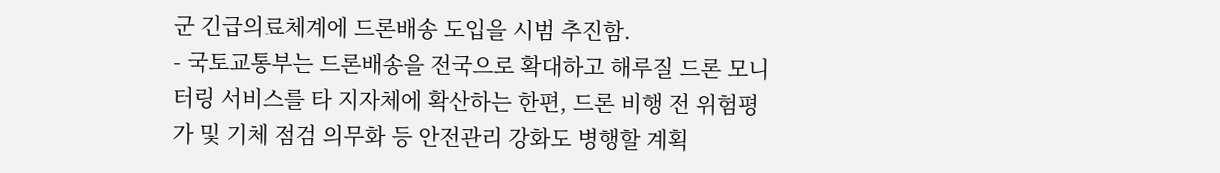군 긴급의료체계에 드론배송 도입을 시범 추진함.
- 국토교통부는 드론배송을 전국으로 확대하고 해루질 드론 모니터링 서비스를 타 지자체에 확산하는 한편, 드론 비행 전 위험평가 및 기체 점검 의무화 등 안전관리 강화도 병행할 계획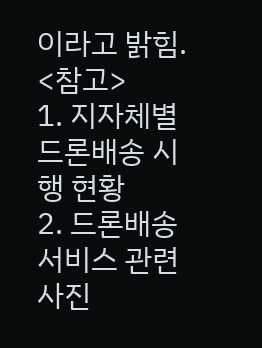이라고 밝힘.
<참고>
1. 지자체별 드론배송 시행 현황
2. 드론배송 서비스 관련 사진